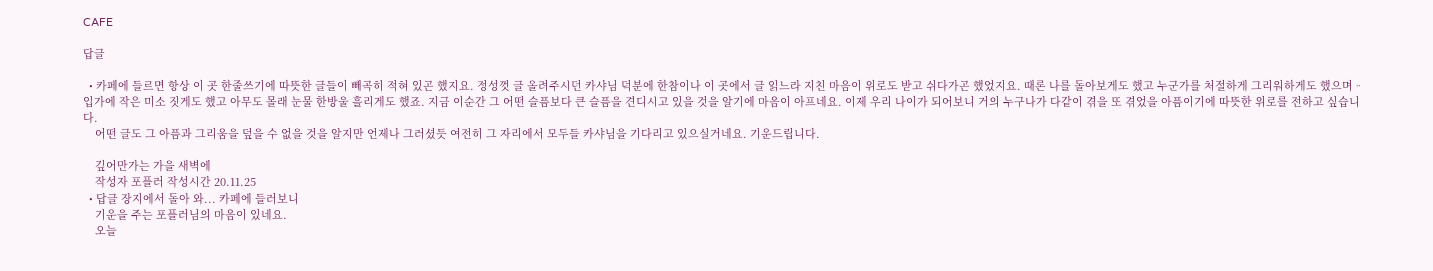CAFE

답글

  • 카페에 들르면 항상 이 곳 한줄쓰기에 따뜻한 글들이 빼곡히 적혀 있곤 했지요. 정성껏 글 올려주시던 카샤님 덕분에 한참이나 이 곳에서 글 읽느라 지친 마음이 위로도 받고 쉬다가곤 했었지요. 때론 나를 돌아보게도 했고 누군가를 처절하게 그리워하게도 했으며ᆢ입가에 작은 미소 짓게도 했고 아무도 몰래 눈물 한방울 흘리게도 했죠. 지금 이순간 그 어떤 슬픔보다 큰 슬픔을 견디시고 있을 것을 알기에 마음이 아프네요. 이제 우리 나이가 되어보니 거의 누구나가 다같이 겪을 또 겪었을 아픔이기에 따뜻한 위로를 전하고 싶습니다.
    어떤 글도 그 아픔과 그리움을 덮을 수 없을 것을 알지만 언제나 그러셨듯 여전히 그 자리에서 모두들 카샤님을 기다리고 있으실거네요. 기운드립니다.

    깊어만가는 가을 새벽에
    작성자 포플러 작성시간 20.11.25
  • 답글 장지에서 돌아 와... 카페에 들러보니
    기운을 주는 포플러님의 마음이 있네요.
    오늘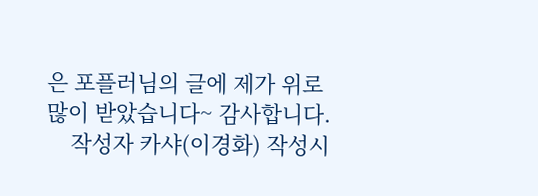은 포플러님의 글에 제가 위로 많이 받았습니다~ 감사합니다.
    작성자 카샤(이경화) 작성시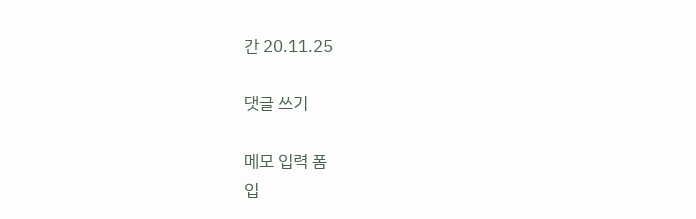간 20.11.25

댓글 쓰기

메모 입력 폼
입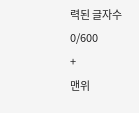력된 글자수0/600
+
맨위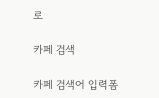로

카페 검색

카페 검색어 입력폼